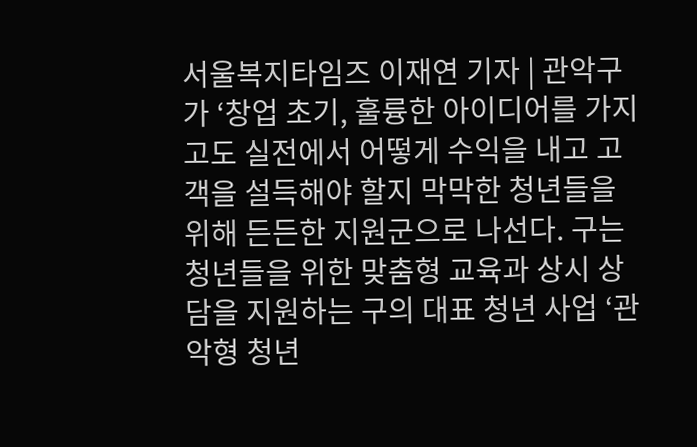서울복지타임즈 이재연 기자 | 관악구가 ‘창업 초기, 훌륭한 아이디어를 가지고도 실전에서 어떻게 수익을 내고 고객을 설득해야 할지 막막한 청년들을 위해 든든한 지원군으로 나선다. 구는 청년들을 위한 맞춤형 교육과 상시 상담을 지원하는 구의 대표 청년 사업 ‘관악형 청년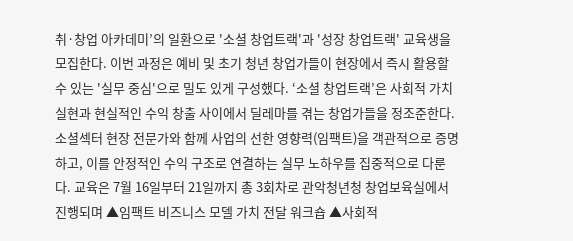취·창업 아카데미’의 일환으로 '소셜 창업트랙'과 '성장 창업트랙' 교육생을 모집한다. 이번 과정은 예비 및 초기 청년 창업가들이 현장에서 즉시 활용할 수 있는 '실무 중심'으로 밀도 있게 구성했다. ‘소셜 창업트랙’은 사회적 가치 실현과 현실적인 수익 창출 사이에서 딜레마를 겪는 창업가들을 정조준한다. 소셜섹터 현장 전문가와 함께 사업의 선한 영향력(임팩트)을 객관적으로 증명하고, 이를 안정적인 수익 구조로 연결하는 실무 노하우를 집중적으로 다룬다. 교육은 7월 16일부터 21일까지 총 3회차로 관악청년청 창업보육실에서 진행되며 ▲임팩트 비즈니스 모델 가치 전달 워크숍 ▲사회적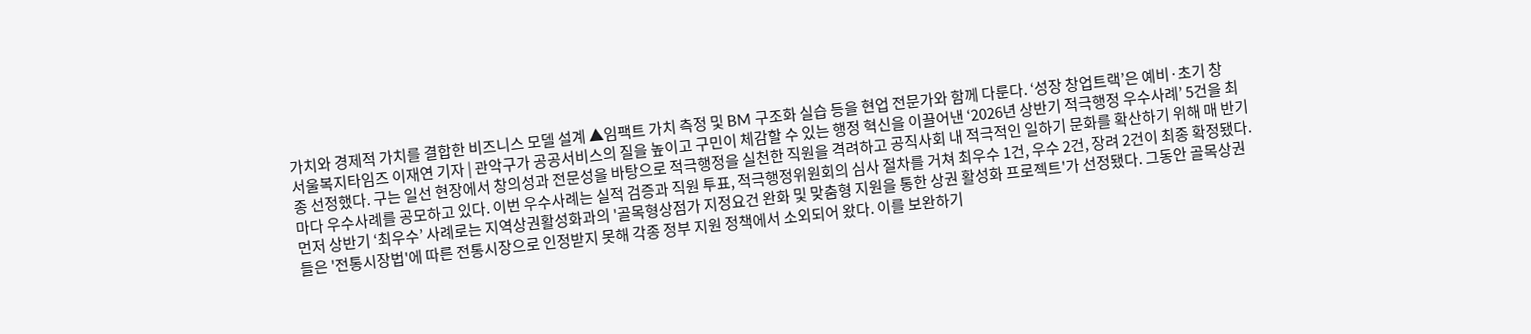가치와 경제적 가치를 결합한 비즈니스 모델 설계 ▲임팩트 가치 측정 및 BM 구조화 실습 등을 현업 전문가와 함께 다룬다. ‘성장 창업트랙’은 예비·초기 창
서울복지타임즈 이재연 기자 | 관악구가 공공서비스의 질을 높이고 구민이 체감할 수 있는 행정 혁신을 이끌어낸 ‘2026년 상반기 적극행정 우수사례’ 5건을 최종 선정했다. 구는 일선 현장에서 창의성과 전문성을 바탕으로 적극행정을 실천한 직원을 격려하고 공직사회 내 적극적인 일하기 문화를 확산하기 위해 매 반기마다 우수사례를 공모하고 있다. 이번 우수사례는 실적 검증과 직원 투표, 적극행정위원회의 심사 절차를 거쳐 최우수 1건, 우수 2건, 장려 2건이 최종 확정됐다. 먼저 상반기 ‘최우수’ 사례로는 지역상권활성화과의 '골목형상점가 지정요건 완화 및 맞춤형 지원을 통한 상권 활성화 프로젝트'가 선정됐다. 그동안 골목상권들은 '전통시장법'에 따른 전통시장으로 인정받지 못해 각종 정부 지원 정책에서 소외되어 왔다. 이를 보완하기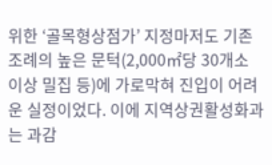위한 ‘골목형상점가’ 지정마저도 기존 조례의 높은 문턱(2,000㎡당 30개소 이상 밀집 등)에 가로막혀 진입이 어려운 실정이었다. 이에 지역상권활성화과는 과감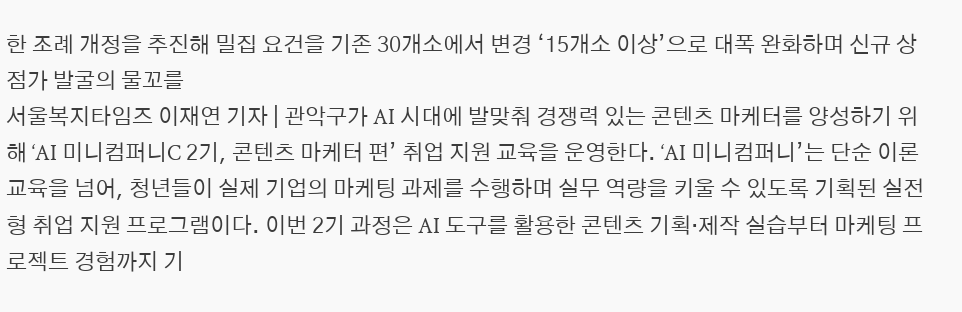한 조례 개정을 추진해 밀집 요건을 기존 30개소에서 변경 ‘15개소 이상’으로 대폭 완화하며 신규 상점가 발굴의 물꼬를
서울복지타임즈 이재연 기자 | 관악구가 AI 시대에 발맞춰 경쟁력 있는 콘텐츠 마케터를 양성하기 위해 ‘AI 미니컴퍼니C 2기, 콘텐츠 마케터 편’ 취업 지원 교육을 운영한다. ‘AI 미니컴퍼니’는 단순 이론 교육을 넘어, 청년들이 실제 기업의 마케팅 과제를 수행하며 실무 역량을 키울 수 있도록 기획된 실전형 취업 지원 프로그램이다. 이번 2기 과정은 AI 도구를 활용한 콘텐츠 기획·제작 실습부터 마케팅 프로젝트 경험까지 기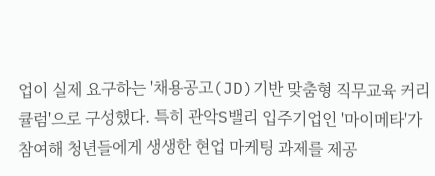업이 실제 요구하는 '채용공고(JD)기반 맞춤형 직무교육 커리큘럼'으로 구성했다. 특히 관악S밸리 입주기업인 '마이메타'가 참여해 청년들에게 생생한 현업 마케팅 과제를 제공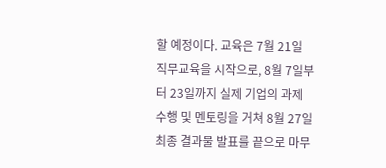할 예정이다. 교육은 7월 21일 직무교육을 시작으로, 8월 7일부터 23일까지 실제 기업의 과제 수행 및 멘토링을 거쳐 8월 27일 최종 결과물 발표를 끝으로 마무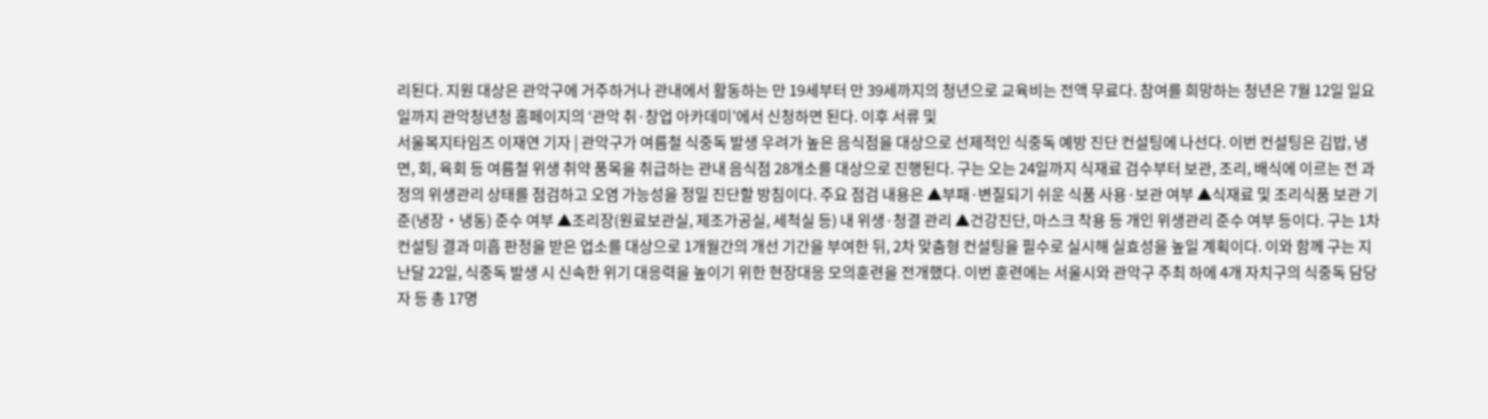리된다. 지원 대상은 관악구에 거주하거나 관내에서 활동하는 만 19세부터 만 39세까지의 청년으로 교육비는 전액 무료다. 참여를 희망하는 청년은 7월 12일 일요일까지 관악청년청 홈페이지의 ‘관악 취·창업 아카데미’에서 신청하면 된다. 이후 서류 및
서울복지타임즈 이재연 기자 | 관악구가 여름철 식중독 발생 우려가 높은 음식점을 대상으로 선제적인 식중독 예방 진단 컨설팅에 나선다. 이번 컨설팅은 김밥, 냉면, 회, 육회 등 여름철 위생 취약 품목을 취급하는 관내 음식점 28개소를 대상으로 진행된다. 구는 오는 24일까지 식재료 검수부터 보관, 조리, 배식에 이르는 전 과정의 위생관리 상태를 점검하고 오염 가능성을 정밀 진단할 방침이다. 주요 점검 내용은 ▲부패·변질되기 쉬운 식품 사용·보관 여부 ▲식재료 및 조리식품 보관 기준(냉장‧냉동) 준수 여부 ▲조리장(원료보관실, 제조가공실, 세척실 등) 내 위생·청결 관리 ▲건강진단, 마스크 착용 등 개인 위생관리 준수 여부 등이다. 구는 1차 컨설팅 결과 미흡 판정을 받은 업소를 대상으로 1개월간의 개선 기간을 부여한 뒤, 2차 맞춤형 컨설팅을 필수로 실시해 실효성을 높일 계획이다. 이와 함께 구는 지난달 22일, 식중독 발생 시 신속한 위기 대응력을 높이기 위한 현장대응 모의훈련을 전개했다. 이번 훈련에는 서울시와 관악구 주최 하에 4개 자치구의 식중독 담당자 등 총 17명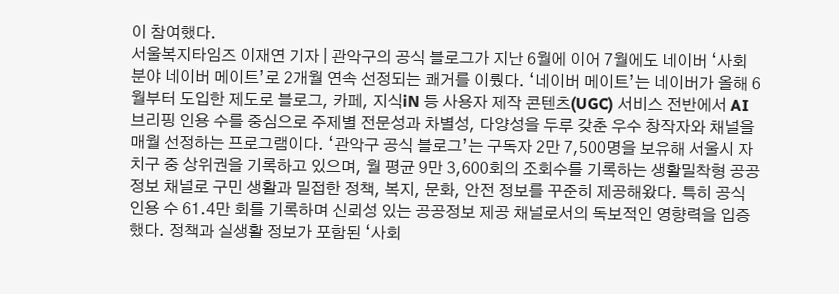이 참여했다.
서울복지타임즈 이재연 기자 | 관악구의 공식 블로그가 지난 6월에 이어 7월에도 네이버 ‘사회 분야 네이버 메이트’로 2개월 연속 선정되는 쾌거를 이뤘다. ‘네이버 메이트’는 네이버가 올해 6월부터 도입한 제도로 블로그, 카페, 지식iN 등 사용자 제작 콘텐츠(UGC) 서비스 전반에서 AI 브리핑 인용 수를 중심으로 주제별 전문성과 차별성, 다양성을 두루 갖춘 우수 창작자와 채널을 매월 선정하는 프로그램이다. ‘관악구 공식 블로그’는 구독자 2만 7,500명을 보유해 서울시 자치구 중 상위권을 기록하고 있으며, 월 평균 9만 3,600회의 조회수를 기록하는 생활밀착형 공공정보 채널로 구민 생활과 밀접한 정책, 복지, 문화, 안전 정보를 꾸준히 제공해왔다. 특히 공식 인용 수 61.4만 회를 기록하며 신뢰성 있는 공공정보 제공 채널로서의 독보적인 영향력을 입증했다. 정책과 실생활 정보가 포함된 ‘사회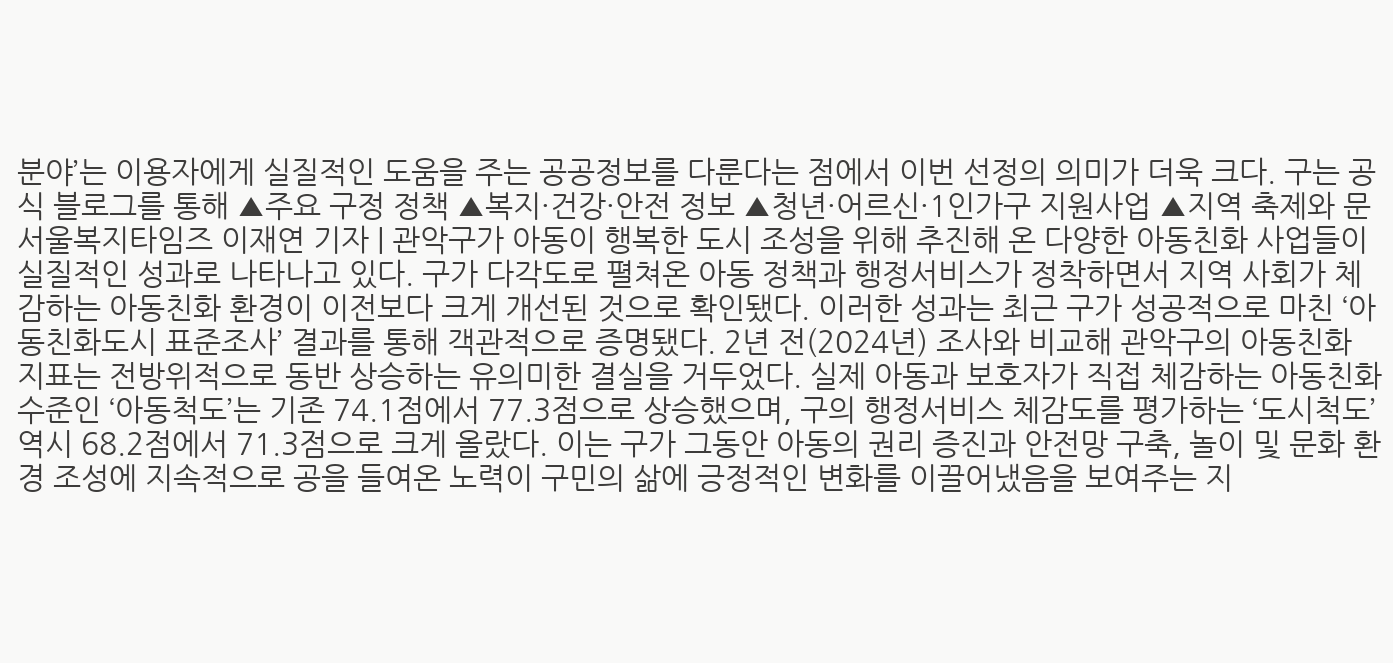분야’는 이용자에게 실질적인 도움을 주는 공공정보를 다룬다는 점에서 이번 선정의 의미가 더욱 크다. 구는 공식 블로그를 통해 ▲주요 구정 정책 ▲복지·건강·안전 정보 ▲청년·어르신·1인가구 지원사업 ▲지역 축제와 문
서울복지타임즈 이재연 기자 | 관악구가 아동이 행복한 도시 조성을 위해 추진해 온 다양한 아동친화 사업들이 실질적인 성과로 나타나고 있다. 구가 다각도로 펼쳐온 아동 정책과 행정서비스가 정착하면서 지역 사회가 체감하는 아동친화 환경이 이전보다 크게 개선된 것으로 확인됐다. 이러한 성과는 최근 구가 성공적으로 마친 ‘아동친화도시 표준조사’ 결과를 통해 객관적으로 증명됐다. 2년 전(2024년) 조사와 비교해 관악구의 아동친화 지표는 전방위적으로 동반 상승하는 유의미한 결실을 거두었다. 실제 아동과 보호자가 직접 체감하는 아동친화 수준인 ‘아동척도’는 기존 74.1점에서 77.3점으로 상승했으며, 구의 행정서비스 체감도를 평가하는 ‘도시척도’ 역시 68.2점에서 71.3점으로 크게 올랐다. 이는 구가 그동안 아동의 권리 증진과 안전망 구축, 놀이 및 문화 환경 조성에 지속적으로 공을 들여온 노력이 구민의 삶에 긍정적인 변화를 이끌어냈음을 보여주는 지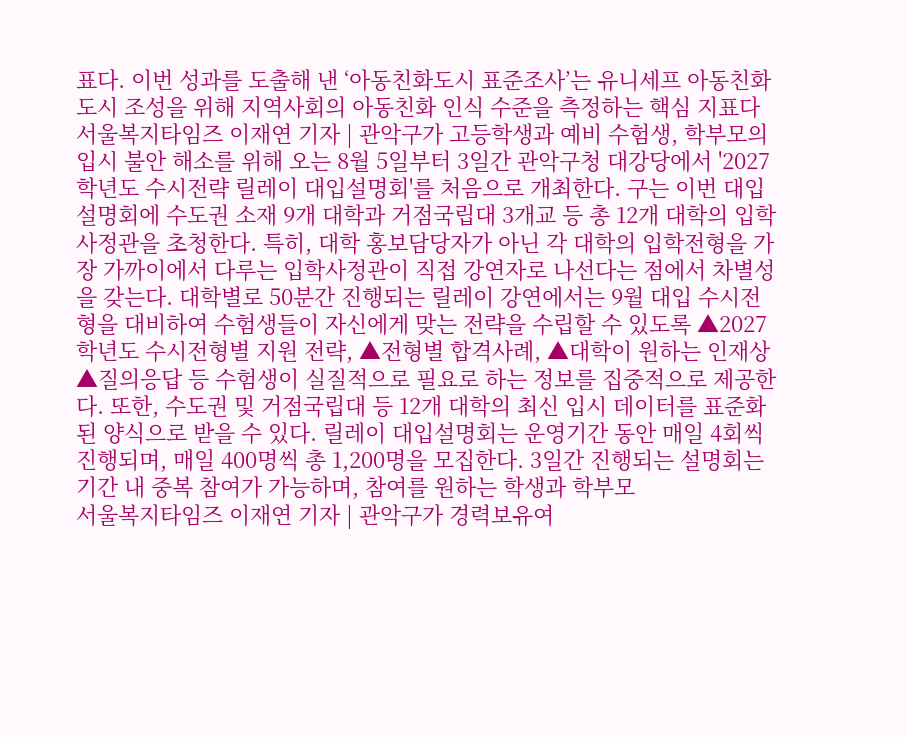표다. 이번 성과를 도출해 낸 ‘아동친화도시 표준조사’는 유니세프 아동친화도시 조성을 위해 지역사회의 아동친화 인식 수준을 측정하는 핵심 지표다
서울복지타임즈 이재연 기자 | 관악구가 고등학생과 예비 수험생, 학부모의 입시 불안 해소를 위해 오는 8월 5일부터 3일간 관악구청 대강당에서 '2027학년도 수시전략 릴레이 대입설명회'를 처음으로 개최한다. 구는 이번 대입설명회에 수도권 소재 9개 대학과 거점국립대 3개교 등 총 12개 대학의 입학사정관을 초청한다. 특히, 대학 홍보담당자가 아닌 각 대학의 입학전형을 가장 가까이에서 다루는 입학사정관이 직접 강연자로 나선다는 점에서 차별성을 갖는다. 대학별로 50분간 진행되는 릴레이 강연에서는 9월 대입 수시전형을 대비하여 수험생들이 자신에게 맞는 전략을 수립할 수 있도록 ▲2027학년도 수시전형별 지원 전략, ▲전형별 합격사례, ▲대학이 원하는 인재상 ▲질의응답 등 수험생이 실질적으로 필요로 하는 정보를 집중적으로 제공한다. 또한, 수도권 및 거점국립대 등 12개 대학의 최신 입시 데이터를 표준화된 양식으로 받을 수 있다. 릴레이 대입설명회는 운영기간 동안 매일 4회씩 진행되며, 매일 400명씩 총 1,200명을 모집한다. 3일간 진행되는 설명회는 기간 내 중복 참여가 가능하며, 참여를 원하는 학생과 학부모
서울복지타임즈 이재연 기자 | 관악구가 경력보유여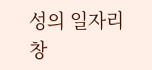성의 일자리 창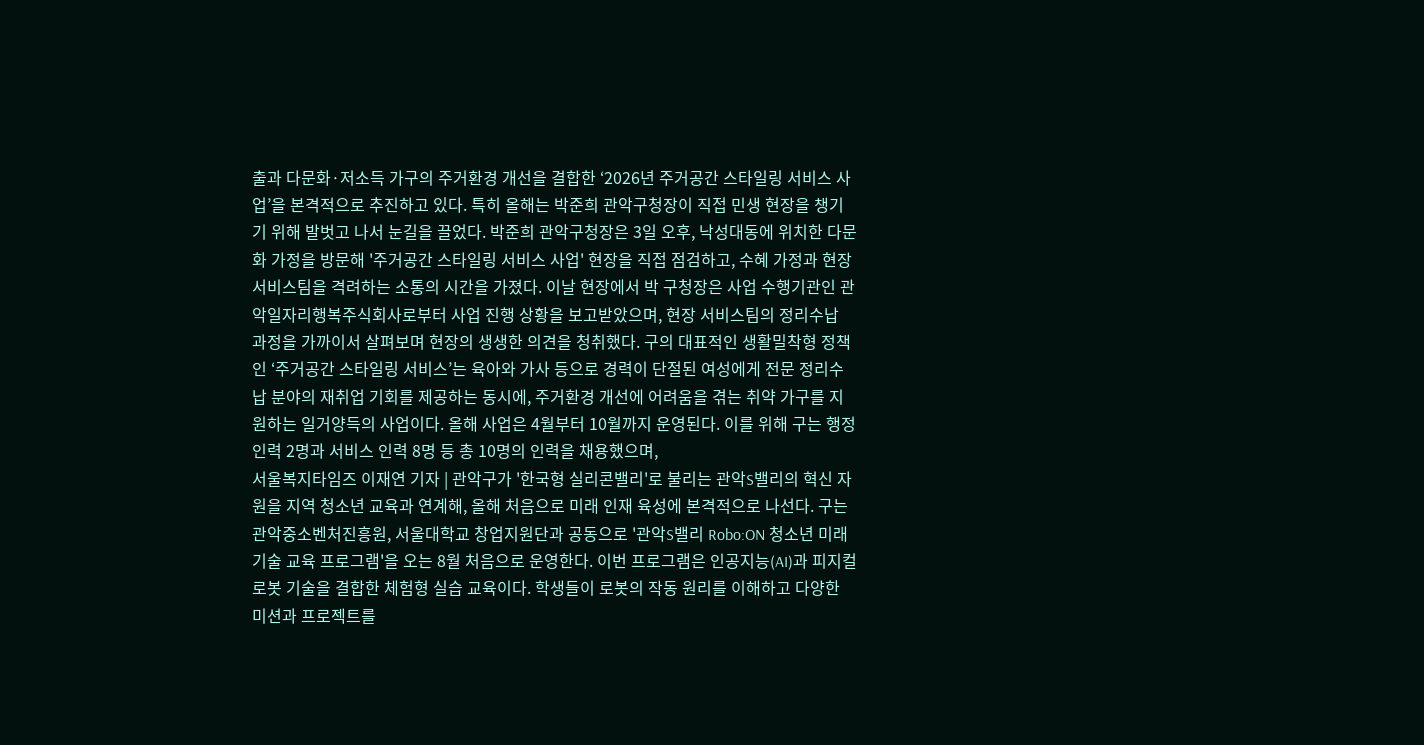출과 다문화·저소득 가구의 주거환경 개선을 결합한 ‘2026년 주거공간 스타일링 서비스 사업’을 본격적으로 추진하고 있다. 특히 올해는 박준희 관악구청장이 직접 민생 현장을 챙기기 위해 발벗고 나서 눈길을 끌었다. 박준희 관악구청장은 3일 오후, 낙성대동에 위치한 다문화 가정을 방문해 '주거공간 스타일링 서비스 사업' 현장을 직접 점검하고, 수혜 가정과 현장 서비스팀을 격려하는 소통의 시간을 가졌다. 이날 현장에서 박 구청장은 사업 수행기관인 관악일자리행복주식회사로부터 사업 진행 상황을 보고받았으며, 현장 서비스팀의 정리수납 과정을 가까이서 살펴보며 현장의 생생한 의견을 청취했다. 구의 대표적인 생활밀착형 정책인 ‘주거공간 스타일링 서비스’는 육아와 가사 등으로 경력이 단절된 여성에게 전문 정리수납 분야의 재취업 기회를 제공하는 동시에, 주거환경 개선에 어려움을 겪는 취약 가구를 지원하는 일거양득의 사업이다. 올해 사업은 4월부터 10월까지 운영된다. 이를 위해 구는 행정인력 2명과 서비스 인력 8명 등 총 10명의 인력을 채용했으며,
서울복지타임즈 이재연 기자 | 관악구가 '한국형 실리콘밸리'로 불리는 관악S밸리의 혁신 자원을 지역 청소년 교육과 연계해, 올해 처음으로 미래 인재 육성에 본격적으로 나선다. 구는 관악중소벤처진흥원, 서울대학교 창업지원단과 공동으로 '관악S밸리 Robo:ON 청소년 미래기술 교육 프로그램'을 오는 8월 처음으로 운영한다. 이번 프로그램은 인공지능(AI)과 피지컬 로봇 기술을 결합한 체험형 실습 교육이다. 학생들이 로봇의 작동 원리를 이해하고 다양한 미션과 프로젝트를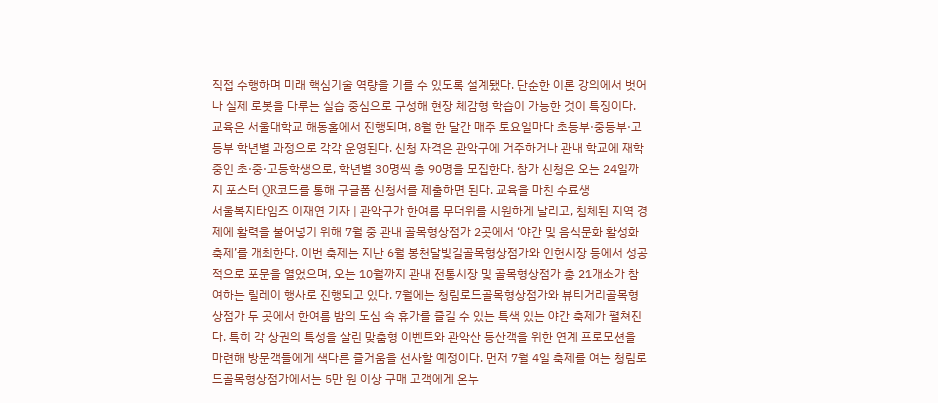직접 수행하며 미래 핵심기술 역량을 기를 수 있도록 설계됐다. 단순한 이론 강의에서 벗어나 실제 로봇을 다루는 실습 중심으로 구성해 현장 체감형 학습이 가능한 것이 특징이다. 교육은 서울대학교 해동홀에서 진행되며, 8월 한 달간 매주 토요일마다 초등부·중등부·고등부 학년별 과정으로 각각 운영된다. 신청 자격은 관악구에 거주하거나 관내 학교에 재학 중인 초·중·고등학생으로, 학년별 30명씩 총 90명을 모집한다. 참가 신청은 오는 24일까지 포스터 QR코드를 통해 구글폼 신청서를 제출하면 된다. 교육을 마친 수료생
서울복지타임즈 이재연 기자 | 관악구가 한여름 무더위를 시원하게 날리고, 침체된 지역 경제에 활력을 불어넣기 위해 7월 중 관내 골목형상점가 2곳에서 ‘야간 및 음식문화 활성화 축제’를 개최한다. 이번 축제는 지난 6월 봉천달빛길골목형상점가와 인헌시장 등에서 성공적으로 포문을 열었으며, 오는 10월까지 관내 전통시장 및 골목형상점가 총 21개소가 참여하는 릴레이 행사로 진행되고 있다. 7월에는 청림로드골목형상점가와 뷰티거리골목형상점가 두 곳에서 한여름 밤의 도심 속 휴가를 즐길 수 있는 특색 있는 야간 축제가 펼쳐진다. 특히 각 상권의 특성을 살린 맞춤형 이벤트와 관악산 등산객을 위한 연계 프로모션을 마련해 방문객들에게 색다른 즐거움을 선사할 예정이다. 먼저 7월 4일 축제를 여는 청림로드골목형상점가에서는 5만 원 이상 구매 고객에게 온누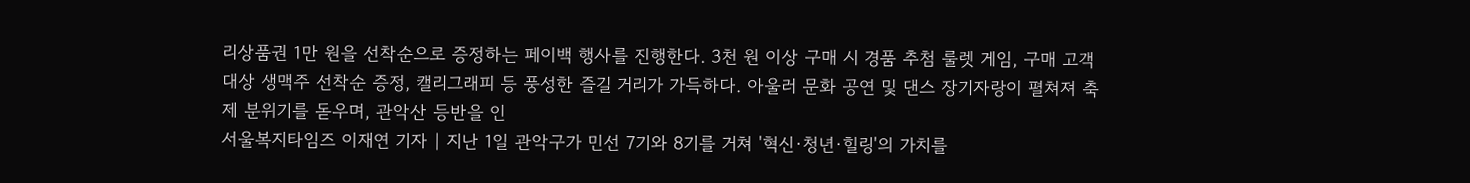리상품권 1만 원을 선착순으로 증정하는 페이백 행사를 진행한다. 3천 원 이상 구매 시 경품 추첨 룰렛 게임, 구매 고객 대상 생맥주 선착순 증정, 캘리그래피 등 풍성한 즐길 거리가 가득하다. 아울러 문화 공연 및 댄스 장기자랑이 펼쳐져 축제 분위기를 돋우며, 관악산 등반을 인
서울복지타임즈 이재연 기자 | 지난 1일 관악구가 민선 7기와 8기를 거쳐 '혁신·청년·힐링'의 가치를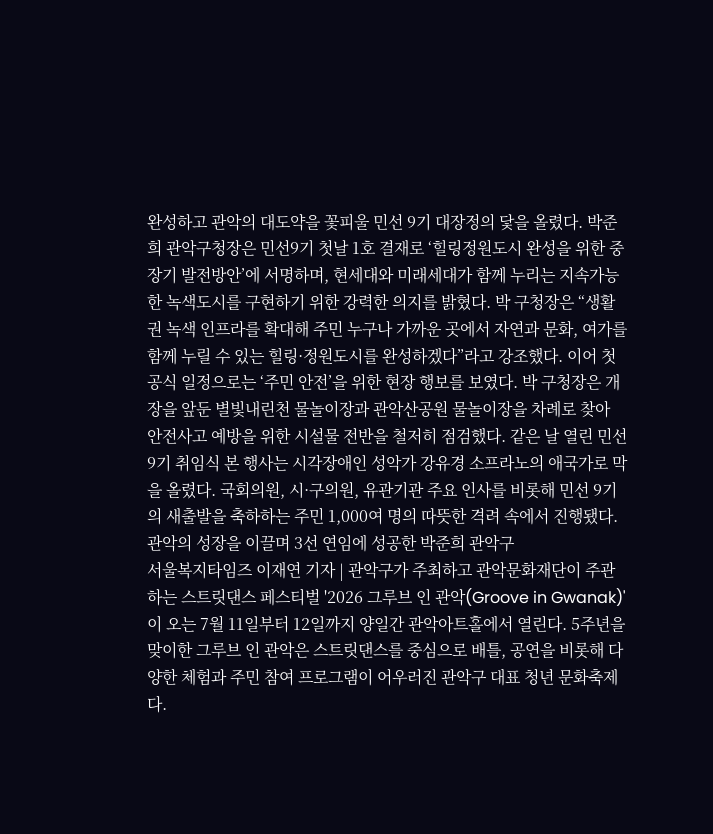완성하고 관악의 대도약을 꽃피울 민선 9기 대장정의 닻을 올렸다. 박준희 관악구청장은 민선9기 첫날 1호 결재로 ‘힐링정원도시 완성을 위한 중장기 발전방안’에 서명하며, 현세대와 미래세대가 함께 누리는 지속가능한 녹색도시를 구현하기 위한 강력한 의지를 밝혔다. 박 구청장은 “생활권 녹색 인프라를 확대해 주민 누구나 가까운 곳에서 자연과 문화, 여가를 함께 누릴 수 있는 힐링·정원도시를 완성하겠다”라고 강조했다. 이어 첫 공식 일정으로는 ‘주민 안전’을 위한 현장 행보를 보였다. 박 구청장은 개장을 앞둔 별빛내린천 물놀이장과 관악산공원 물놀이장을 차례로 찾아 안전사고 예방을 위한 시설물 전반을 철저히 점검했다. 같은 날 열린 민선 9기 취임식 본 행사는 시각장애인 성악가 강유경 소프라노의 애국가로 막을 올렸다. 국회의원, 시·구의원, 유관기관 주요 인사를 비롯해 민선 9기의 새출발을 축하하는 주민 1,000여 명의 따뜻한 격려 속에서 진행됐다. 관악의 성장을 이끌며 3선 연임에 성공한 박준희 관악구
서울복지타임즈 이재연 기자 | 관악구가 주최하고 관악문화재단이 주관하는 스트릿댄스 페스티벌 '2026 그루브 인 관악(Groove in Gwanak)'이 오는 7월 11일부터 12일까지 양일간 관악아트홀에서 열린다. 5주년을 맞이한 그루브 인 관악은 스트릿댄스를 중심으로 배틀, 공연을 비롯해 다양한 체험과 주민 참여 프로그램이 어우러진 관악구 대표 청년 문화축제다.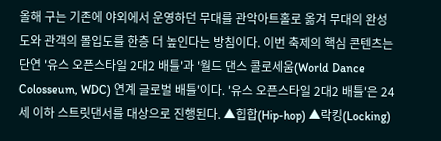올해 구는 기존에 야외에서 운영하던 무대를 관악아트홀로 옮겨 무대의 완성도와 관객의 몰입도를 한층 더 높인다는 방침이다. 이번 축제의 핵심 콘텐츠는 단연 '유스 오픈스타일 2대2 배틀'과 '월드 댄스 콜로세움(World Dance Colosseum, WDC) 연계 글로벌 배틀'이다. '유스 오픈스타일 2대2 배틀'은 24세 이하 스트릿댄서를 대상으로 진행된다. ▲힙합(Hip-hop) ▲락킹(Locking)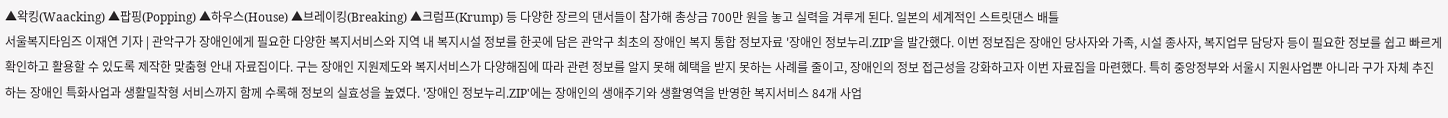▲왁킹(Waacking) ▲팝핑(Popping) ▲하우스(House) ▲브레이킹(Breaking) ▲크럼프(Krump) 등 다양한 장르의 댄서들이 참가해 총상금 700만 원을 놓고 실력을 겨루게 된다. 일본의 세계적인 스트릿댄스 배틀
서울복지타임즈 이재연 기자 | 관악구가 장애인에게 필요한 다양한 복지서비스와 지역 내 복지시설 정보를 한곳에 담은 관악구 최초의 장애인 복지 통합 정보자료 '장애인 정보누리.ZIP'을 발간했다. 이번 정보집은 장애인 당사자와 가족, 시설 종사자, 복지업무 담당자 등이 필요한 정보를 쉽고 빠르게 확인하고 활용할 수 있도록 제작한 맞춤형 안내 자료집이다. 구는 장애인 지원제도와 복지서비스가 다양해짐에 따라 관련 정보를 알지 못해 혜택을 받지 못하는 사례를 줄이고, 장애인의 정보 접근성을 강화하고자 이번 자료집을 마련했다. 특히 중앙정부와 서울시 지원사업뿐 아니라 구가 자체 추진하는 장애인 특화사업과 생활밀착형 서비스까지 함께 수록해 정보의 실효성을 높였다. '장애인 정보누리.ZIP'에는 장애인의 생애주기와 생활영역을 반영한 복지서비스 84개 사업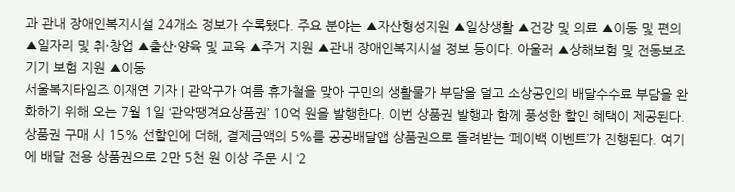과 관내 장애인복지시설 24개소 정보가 수록됐다. 주요 분야는 ▲자산형성지원 ▲일상생활 ▲건강 및 의료 ▲이동 및 편의 ▲일자리 및 취·창업 ▲출산·양육 및 교육 ▲주거 지원 ▲관내 장애인복지시설 정보 등이다. 아울러 ▲상해보험 및 전동보조기기 보험 지원 ▲이동
서울복지타임즈 이재연 기자 | 관악구가 여름 휴가철을 맞아 구민의 생활물가 부담을 덜고 소상공인의 배달수수료 부담을 완화하기 위해 오는 7월 1일 ‘관악땡겨요상품권’ 10억 원을 발행한다. 이번 상품권 발행과 함께 풍성한 할인 혜택이 제공된다. 상품권 구매 시 15% 선할인에 더해, 결제금액의 5%를 공공배달앱 상품권으로 돌려받는 ‘페이백 이벤트’가 진행된다. 여기에 배달 전용 상품권으로 2만 5천 원 이상 주문 시 ‘2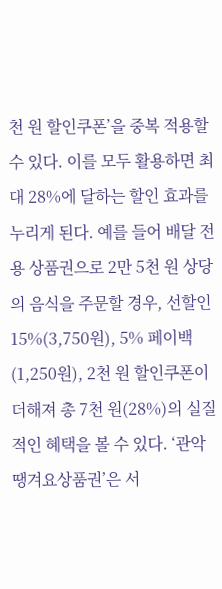천 원 할인쿠폰’을 중복 적용할 수 있다. 이를 모두 활용하면 최대 28%에 달하는 할인 효과를 누리게 된다. 예를 들어 배달 전용 상품권으로 2만 5천 원 상당의 음식을 주문할 경우, 선할인 15%(3,750원), 5% 페이백(1,250원), 2천 원 할인쿠폰이 더해져 총 7천 원(28%)의 실질적인 혜택을 볼 수 있다. ‘관악땡겨요상품권’은 서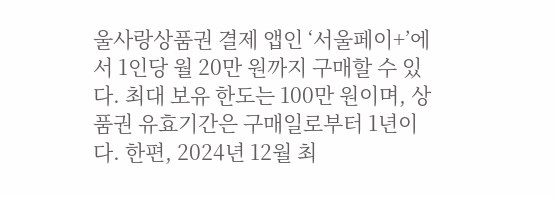울사랑상품권 결제 앱인 ‘서울페이+’에서 1인당 월 20만 원까지 구매할 수 있다. 최대 보유 한도는 100만 원이며, 상품권 유효기간은 구매일로부터 1년이다. 한편, 2024년 12월 최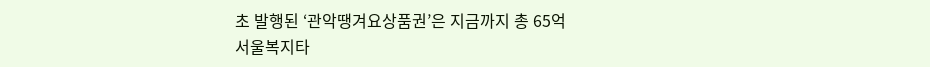초 발행된 ‘관악땡겨요상품권’은 지금까지 총 65억
서울복지타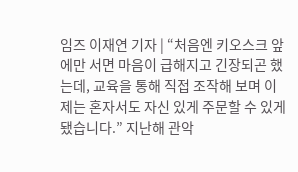임즈 이재연 기자 | “처음엔 키오스크 앞에만 서면 마음이 급해지고 긴장되곤 했는데, 교육을 통해 직접 조작해 보며 이제는 혼자서도 자신 있게 주문할 수 있게 됐습니다.” 지난해 관악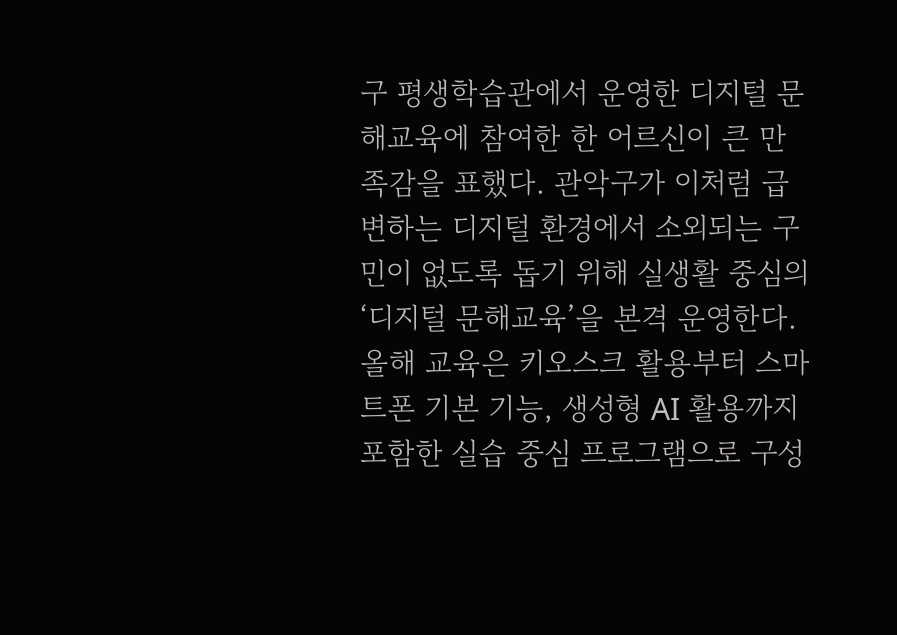구 평생학습관에서 운영한 디지털 문해교육에 참여한 한 어르신이 큰 만족감을 표했다. 관악구가 이처럼 급변하는 디지털 환경에서 소외되는 구민이 없도록 돕기 위해 실생활 중심의 ‘디지털 문해교육’을 본격 운영한다. 올해 교육은 키오스크 활용부터 스마트폰 기본 기능, 생성형 AI 활용까지 포함한 실습 중심 프로그램으로 구성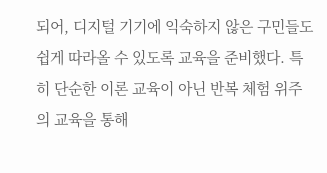되어, 디지털 기기에 익숙하지 않은 구민들도 쉽게 따라올 수 있도록 교육을 준비했다. 특히 단순한 이론 교육이 아닌 반복 체험 위주의 교육을 통해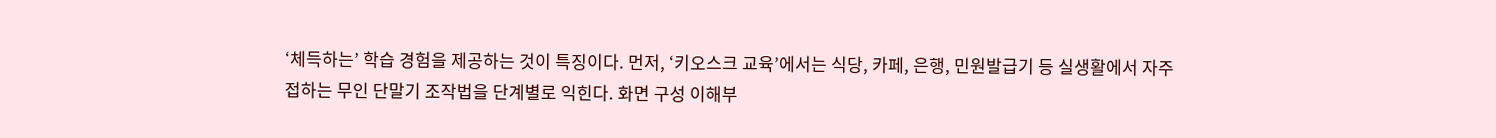‘체득하는’ 학습 경험을 제공하는 것이 특징이다. 먼저, ‘키오스크 교육’에서는 식당, 카페, 은행, 민원발급기 등 실생활에서 자주 접하는 무인 단말기 조작법을 단계별로 익힌다. 화면 구성 이해부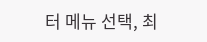터 메뉴 선택, 최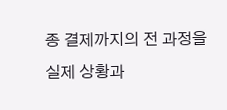종 결제까지의 전 과정을 실제 상황과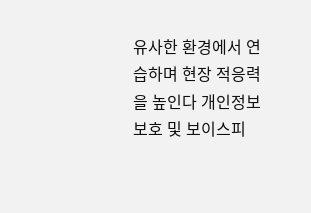유사한 환경에서 연습하며 현장 적응력을 높인다 개인정보 보호 및 보이스피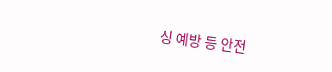싱 예방 등 안전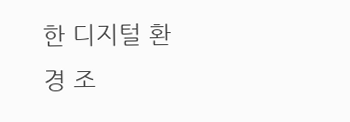한 디지털 환경 조